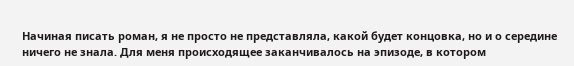Начиная писать роман, я не просто не представляла, какой будет концовка, но и о середине ничего не знала. Для меня происходящее заканчивалось на эпизоде, в котором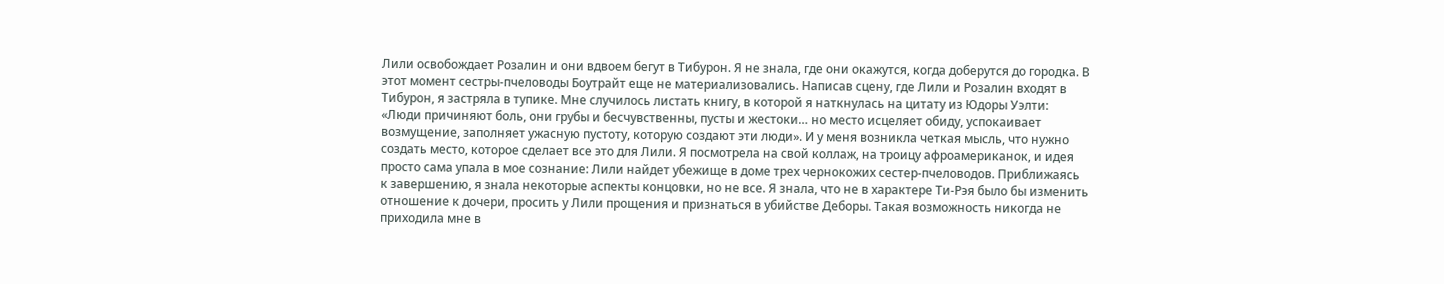Лили освобождает Розалин и они вдвоем бегут в Тибурон. Я не знала, где они окажутся, когда доберутся до городка. В этот момент сестры-пчеловоды Боутрайт еще не материализовались. Написав сцену, где Лили и Розалин входят в Тибурон, я застряла в тупике. Мне случилось листать книгу, в которой я наткнулась на цитату из Юдоры Уэлти: «Люди причиняют боль, они грубы и бесчувственны, пусты и жестоки… но место исцеляет обиду, успокаивает возмущение, заполняет ужасную пустоту, которую создают эти люди». И у меня возникла четкая мысль, что нужно создать место, которое сделает все это для Лили. Я посмотрела на свой коллаж, на троицу афроамериканок, и идея просто сама упала в мое сознание: Лили найдет убежище в доме трех чернокожих сестер-пчеловодов. Приближаясь к завершению, я знала некоторые аспекты концовки, но не все. Я знала, что не в характере Ти-Рэя было бы изменить отношение к дочери, просить у Лили прощения и признаться в убийстве Деборы. Такая возможность никогда не приходила мне в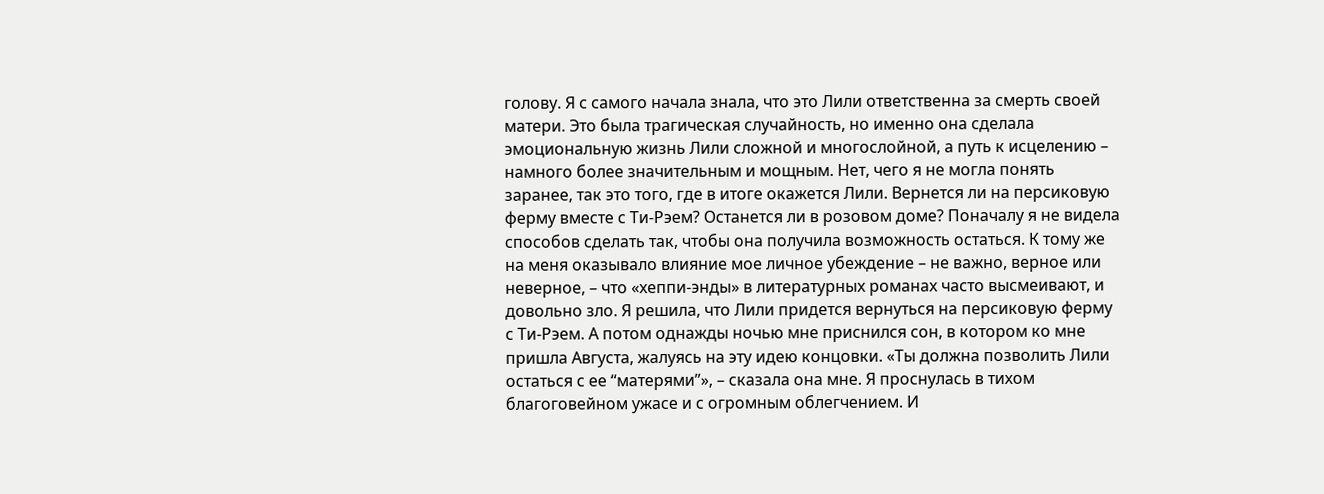голову. Я с самого начала знала, что это Лили ответственна за смерть своей матери. Это была трагическая случайность, но именно она сделала эмоциональную жизнь Лили сложной и многослойной, а путь к исцелению – намного более значительным и мощным. Нет, чего я не могла понять заранее, так это того, где в итоге окажется Лили. Вернется ли на персиковую ферму вместе с Ти-Рэем? Останется ли в розовом доме? Поначалу я не видела способов сделать так, чтобы она получила возможность остаться. К тому же на меня оказывало влияние мое личное убеждение – не важно, верное или неверное, – что «хеппи-энды» в литературных романах часто высмеивают, и довольно зло. Я решила, что Лили придется вернуться на персиковую ферму с Ти-Рэем. А потом однажды ночью мне приснился сон, в котором ко мне пришла Августа, жалуясь на эту идею концовки. «Ты должна позволить Лили остаться с ее “матерями”», – сказала она мне. Я проснулась в тихом благоговейном ужасе и с огромным облегчением. И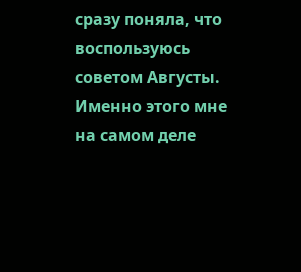сразу поняла, что воспользуюсь советом Августы. Именно этого мне на самом деле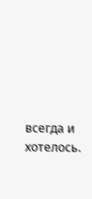всегда и хотелось.